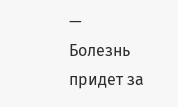— Болезнь придет за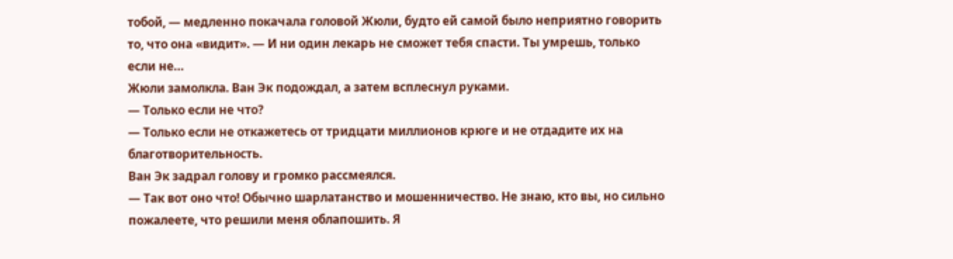тобой, — медленно покачала головой Жюли, будто ей самой было неприятно говорить то, что она «видит». — И ни один лекарь не сможет тебя спасти. Ты умрешь, только если не…
Жюли замолкла. Ван Эк подождал, а затем всплеснул руками.
— Только если не что?
— Только если не откажетесь от тридцати миллионов крюге и не отдадите их на благотворительность.
Ван Эк задрал голову и громко рассмеялся.
— Так вот оно что! Обычно шарлатанство и мошенничество. Не знаю, кто вы, но сильно пожалеете, что решили меня облапошить. Я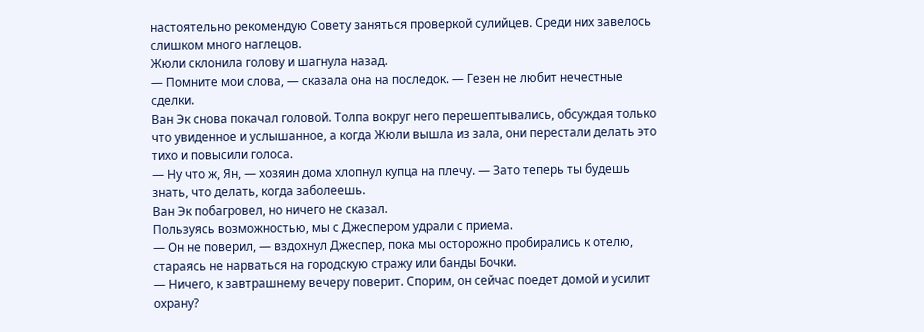настоятельно рекомендую Совету заняться проверкой сулийцев. Среди них завелось слишком много наглецов.
Жюли склонила голову и шагнула назад.
— Помните мои слова, — сказала она на последок. — Гезен не любит нечестные сделки.
Ван Эк снова покачал головой. Толпа вокруг него перешептывались, обсуждая только что увиденное и услышанное, а когда Жюли вышла из зала, они перестали делать это тихо и повысили голоса.
— Ну что ж, Ян, — хозяин дома хлопнул купца на плечу. — Зато теперь ты будешь знать, что делать, когда заболеешь.
Ван Эк побагровел, но ничего не сказал.
Пользуясь возможностью, мы с Джеспером удрали с приема.
— Он не поверил, — вздохнул Джеспер, пока мы осторожно пробирались к отелю, стараясь не нарваться на городскую стражу или банды Бочки.
— Ничего, к завтрашнему вечеру поверит. Спорим, он сейчас поедет домой и усилит охрану?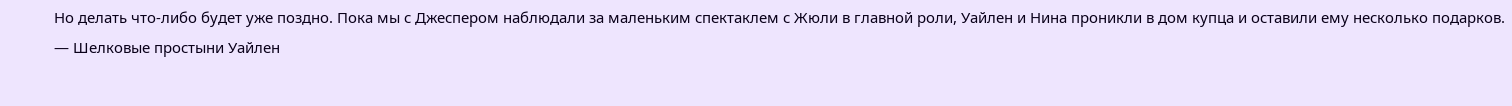Но делать что-либо будет уже поздно. Пока мы с Джеспером наблюдали за маленьким спектаклем с Жюли в главной роли, Уайлен и Нина проникли в дом купца и оставили ему несколько подарков.
— Шелковые простыни Уайлен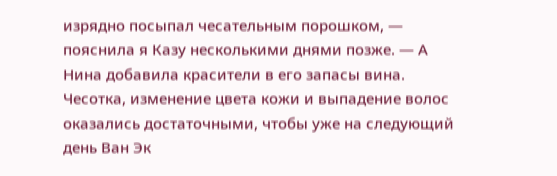изрядно посыпал чесательным порошком, — пояснила я Казу несколькими днями позже. — А Нина добавила красители в его запасы вина. Чесотка, изменение цвета кожи и выпадение волос оказались достаточными, чтобы уже на следующий день Ван Эк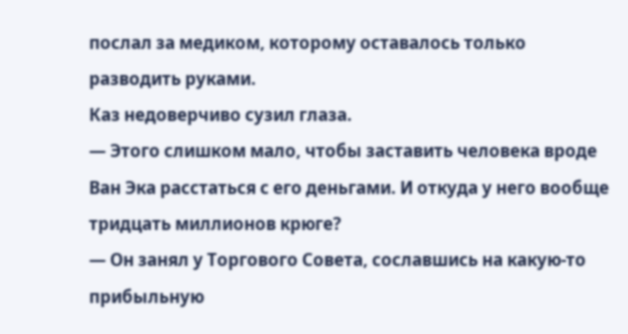послал за медиком, которому оставалось только разводить руками.
Каз недоверчиво сузил глаза.
— Этого слишком мало, чтобы заставить человека вроде Ван Эка расстаться с его деньгами. И откуда у него вообще тридцать миллионов крюге?
— Он занял у Торгового Совета, сославшись на какую-то прибыльную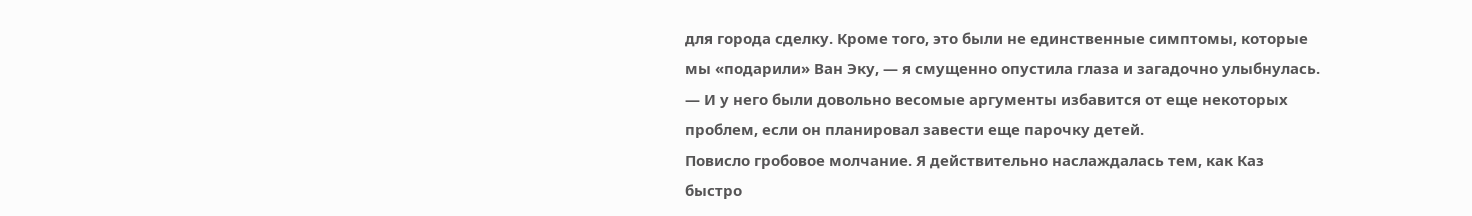для города сделку. Кроме того, это были не единственные симптомы, которые мы «подарили» Ван Эку, — я смущенно опустила глаза и загадочно улыбнулась. — И у него были довольно весомые аргументы избавится от еще некоторых проблем, если он планировал завести еще парочку детей.
Повисло гробовое молчание. Я действительно наслаждалась тем, как Каз быстро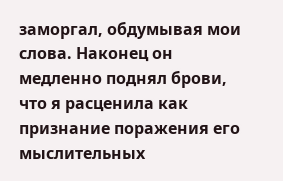заморгал, обдумывая мои слова. Наконец он медленно поднял брови, что я расценила как признание поражения его мыслительных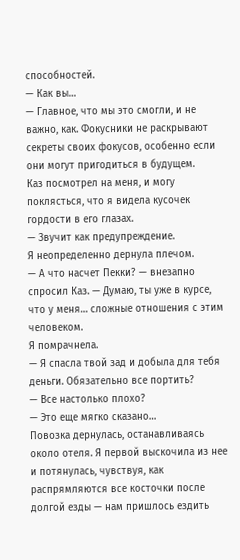способностей.
— Как вы…
— Главное, что мы это смогли, и не важно, как. Фокусники не раскрывают секреты своих фокусов, особенно если они могут пригодиться в будущем.
Каз посмотрел на меня, и могу поклясться, что я видела кусочек гордости в его глазах.
— Звучит как предупреждение.
Я неопределенно дернула плечом.
— А что насчет Пекки? — внезапно спросил Каз. — Думаю, ты уже в курсе, что у меня… сложные отношения с этим человеком.
Я помрачнела.
— Я спасла твой зад и добыла для тебя деньги. Обязательно все портить?
— Все настолько плохо?
— Это еще мягко сказано…
Повозка дернулась, останавливаясь около отеля. Я первой выскочила из нее и потянулась, чувствуя, как распрямляются все косточки после долгой езды — нам пришлось ездить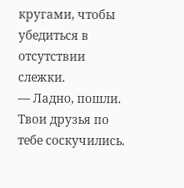кругами, чтобы убедиться в отсутствии слежки.
— Ладно, пошли. Твои друзья по тебе соскучились.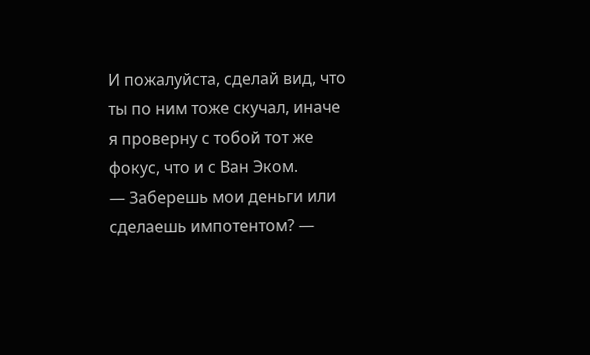И пожалуйста, сделай вид, что ты по ним тоже скучал, иначе я проверну с тобой тот же фокус, что и с Ван Эком.
— Заберешь мои деньги или сделаешь импотентом? —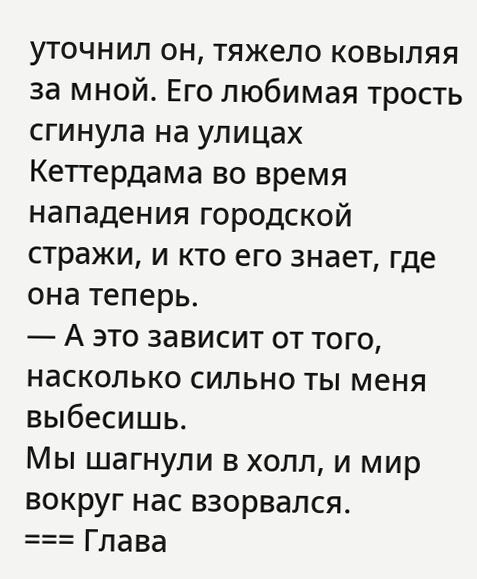уточнил он, тяжело ковыляя за мной. Его любимая трость сгинула на улицах Кеттердама во время нападения городской стражи, и кто его знает, где она теперь.
— А это зависит от того, насколько сильно ты меня выбесишь.
Мы шагнули в холл, и мир вокруг нас взорвался.
=== Глава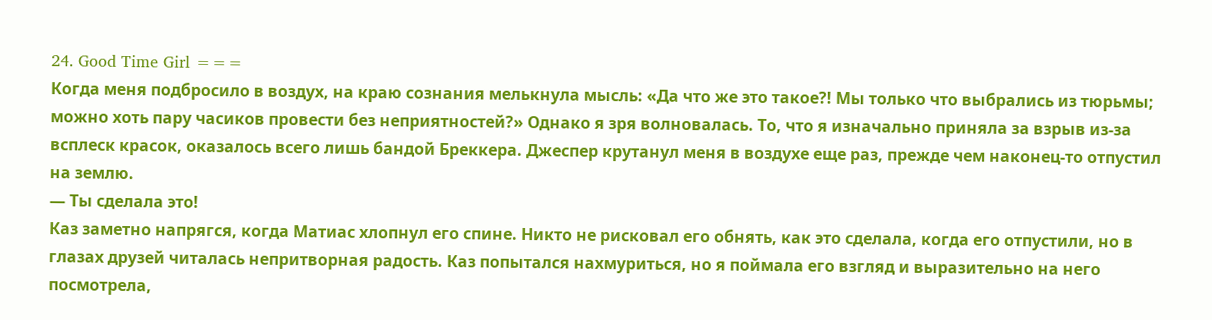24. Good Time Girl ===
Когда меня подбросило в воздух, на краю сознания мелькнула мысль: «Да что же это такое?! Мы только что выбрались из тюрьмы; можно хоть пару часиков провести без неприятностей?» Однако я зря волновалась. То, что я изначально приняла за взрыв из-за всплеск красок, оказалось всего лишь бандой Бреккера. Джеспер крутанул меня в воздухе еще раз, прежде чем наконец-то отпустил на землю.
— Ты сделала это!
Каз заметно напрягся, когда Матиас хлопнул его спине. Никто не рисковал его обнять, как это сделала, когда его отпустили, но в глазах друзей читалась непритворная радость. Каз попытался нахмуриться, но я поймала его взгляд и выразительно на него посмотрела,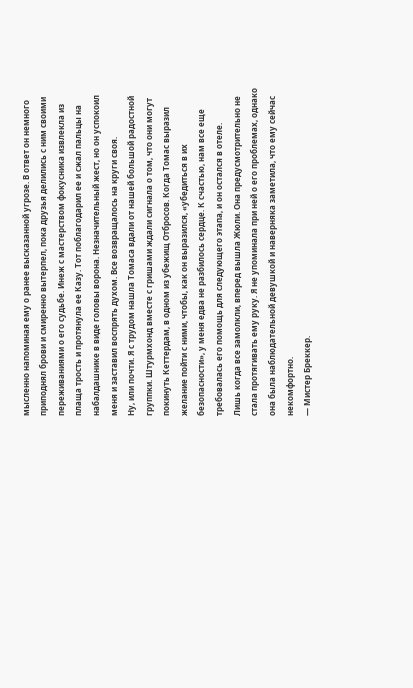мысленно напоминая ему о ранее высказанной угрозе. В ответ он немного приподнял брови и смиренно вытерпел, пока друзья делились с ним своими переживаниями о его судьбе. Инеж с мастерством фокусника извлекла из плаща трость и протянула ее Казу. Тот поблагодарил ее и сжал пальцы на набалдашнике в виде головы ворона. Незначительный жест, но он успокоил меня и заставил воспрять духом. Все возвращалось на круги своя.
Ну, или почти. Я с трудом нашла Томаса вдали от нашей большой радостной группки. Штурмхонд вместе с гришами ждали сигнала о том, что они могут покинуть Кеттердам, в одном из убежищ Отбросов. Когда Томас выразил желание пойти с ними, чтобы, как он выразился, «убедиться в их безопасности», у меня едва не разбилось сердце. К счастью, нам все еще требовалась его помощь для следующего этапа, и он остался в отеле.
Лишь когда все замолкли, вперед вышла Жюли. Она предусмотрительно не стала протягивать ему руку. Я не упоминала при ней о его проблемах, однако она была наблюдательной девушкой и наверняка заметила, что ему сейчас некомфортно.
— Мистер Бреккер.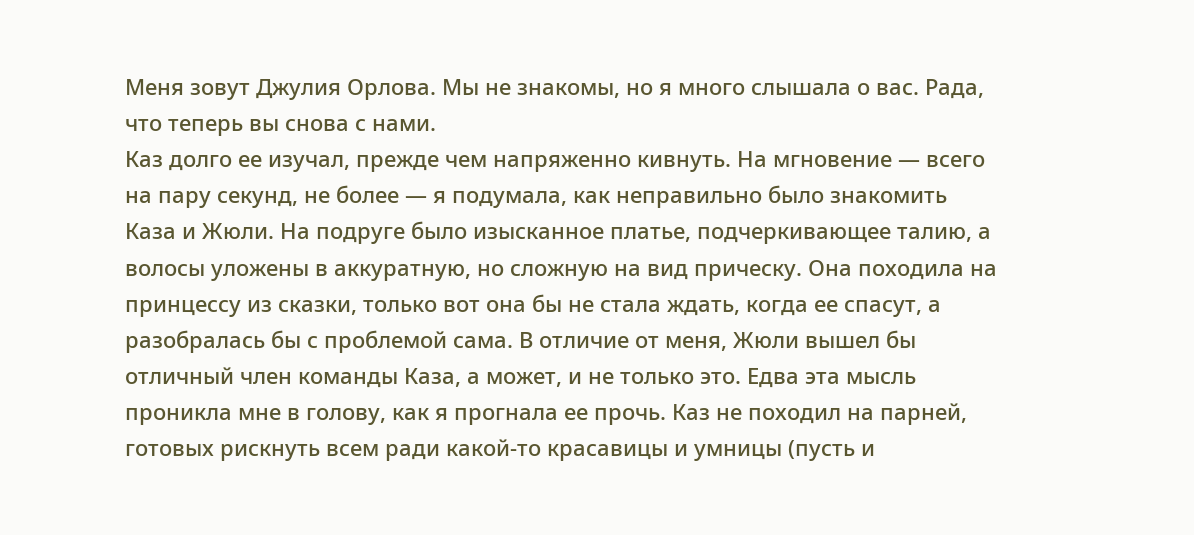Меня зовут Джулия Орлова. Мы не знакомы, но я много слышала о вас. Рада, что теперь вы снова с нами.
Каз долго ее изучал, прежде чем напряженно кивнуть. На мгновение — всего на пару секунд, не более — я подумала, как неправильно было знакомить Каза и Жюли. На подруге было изысканное платье, подчеркивающее талию, а волосы уложены в аккуратную, но сложную на вид прическу. Она походила на принцессу из сказки, только вот она бы не стала ждать, когда ее спасут, а разобралась бы с проблемой сама. В отличие от меня, Жюли вышел бы отличный член команды Каза, а может, и не только это. Едва эта мысль проникла мне в голову, как я прогнала ее прочь. Каз не походил на парней, готовых рискнуть всем ради какой-то красавицы и умницы (пусть и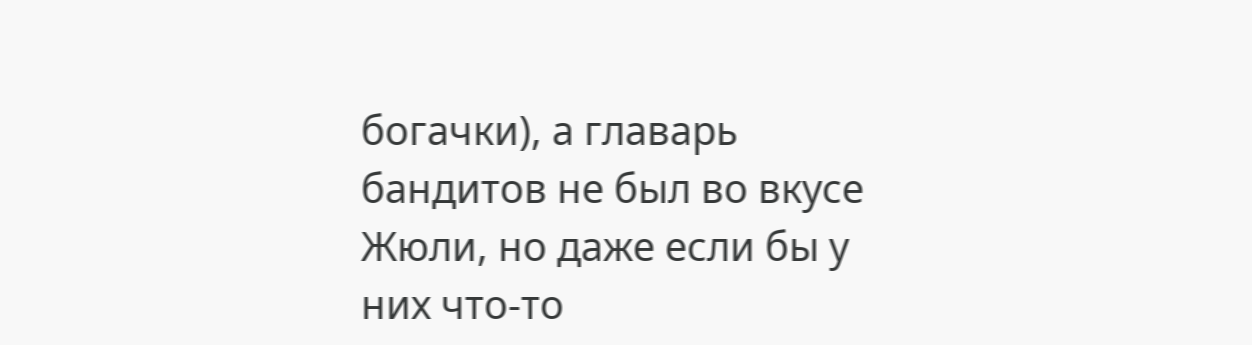богачки), а главарь бандитов не был во вкусе Жюли, но даже если бы у них что-то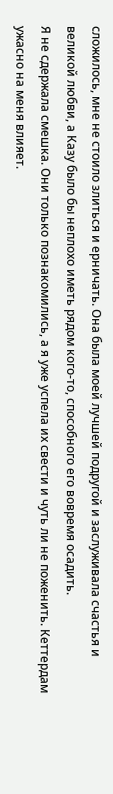сложилось, мне не стоило злиться и ерничать. Она была моей лучшей подругой и заслуживала счастья и великой любви, а Казу было бы неплохо иметь рядом кого-то, способного его вовремя осадить.
Я не сдержала смешка. Они только познакомились, а я уже успела их свести и чуть ли не поженить. Кеттердам ужасно на меня влияет.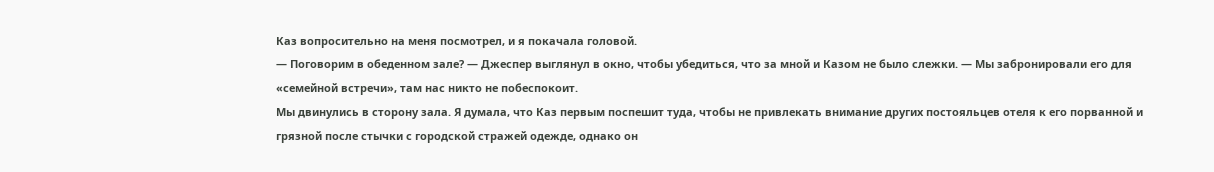Каз вопросительно на меня посмотрел, и я покачала головой.
— Поговорим в обеденном зале? — Джеспер выглянул в окно, чтобы убедиться, что за мной и Казом не было слежки. — Мы забронировали его для «семейной встречи», там нас никто не побеспокоит.
Мы двинулись в сторону зала. Я думала, что Каз первым поспешит туда, чтобы не привлекать внимание других постояльцев отеля к его порванной и грязной после стычки с городской стражей одежде, однако он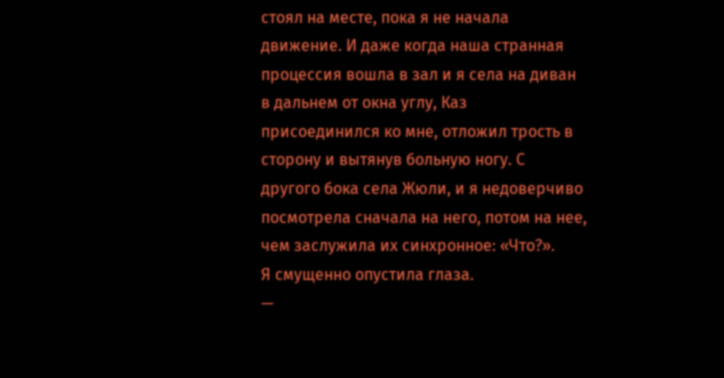стоял на месте, пока я не начала движение. И даже когда наша странная процессия вошла в зал и я села на диван в дальнем от окна углу, Каз присоединился ко мне, отложил трость в сторону и вытянув больную ногу. С другого бока села Жюли, и я недоверчиво посмотрела сначала на него, потом на нее, чем заслужила их синхронное: «Что?».
Я смущенно опустила глаза.
—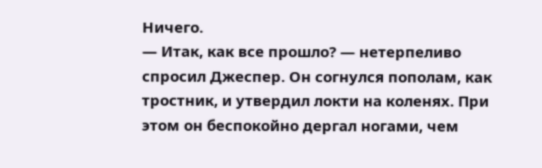Ничего.
— Итак, как все прошло? — нетерпеливо спросил Джеспер. Он согнулся пополам, как тростник, и утвердил локти на коленях. При этом он беспокойно дергал ногами, чем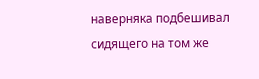наверняка подбешивал сидящего на том же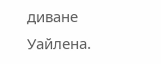диване Уайлена.